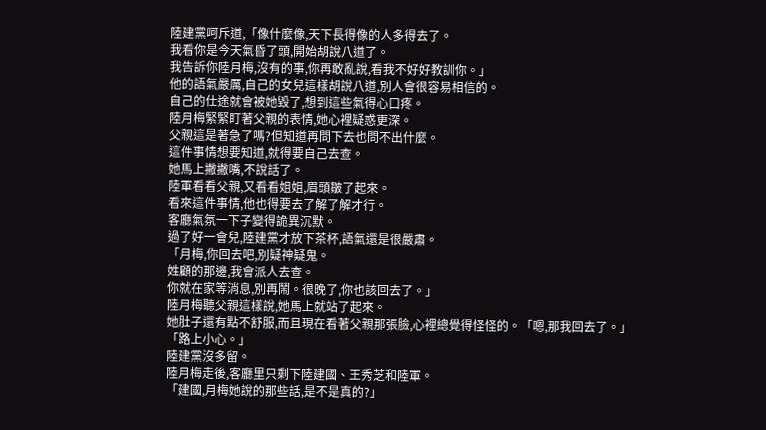陸建黨呵斥道,「像什麼像,天下長得像的人多得去了。
我看你是今天氣昏了頭,開始胡說八道了。
我告訴你陸月梅,沒有的事,你再敢亂說,看我不好好教訓你。」
他的語氣嚴厲,自己的女兒這樣胡說八道,別人會很容易相信的。
自己的仕途就會被她毀了,想到這些氣得心口疼。
陸月梅緊緊盯著父親的表情,她心裡疑惑更深。
父親這是著急了嗎?但知道再問下去也問不出什麼。
這件事情想要知道,就得要自己去查。
她馬上撇撇嘴,不說話了。
陸軍看看父親,又看看姐姐,眉頭皺了起來。
看來這件事情,他也得要去了解了解才行。
客廳氣氛一下子變得詭異沉默。
過了好一會兒,陸建黨才放下茶杯,語氣還是很嚴肅。
「月梅,你回去吧,別疑神疑鬼。
姓顧的那邊,我會派人去查。
你就在家等消息,別再鬧。很晚了,你也該回去了。」
陸月梅聽父親這樣說,她馬上就站了起來。
她肚子還有點不舒服,而且現在看著父親那張臉,心裡總覺得怪怪的。「嗯,那我回去了。」
「路上小心。」
陸建黨沒多留。
陸月梅走後,客廳里只剩下陸建國、王秀芝和陸軍。
「建國,月梅她說的那些話,是不是真的?」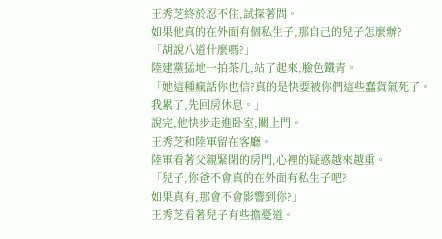王秀芝終於忍不住,試探著問。
如果他真的在外面有個私生子,那自己的兒子怎麼辦?
「胡說八道什麼嗎?」
陸建黨猛地一拍茶几,站了起來,臉色鐵青。
「她這種瘋話你也信?真的是快要被你們這些蠢貨氣死了。
我累了,先回房休息。」
說完,他快步走進卧室,關上門。
王秀芝和陸軍留在客廳。
陸軍看著父親緊閉的房門,心裡的疑惑越來越重。
「兒子,你爸不會真的在外面有私生子吧?
如果真有,那會不會影響到你?」
王秀芝看著兒子有些擔憂道。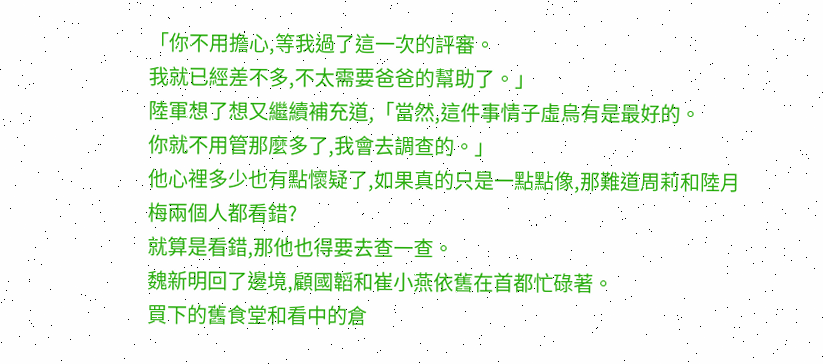「你不用擔心,等我過了這一次的評審。
我就已經差不多,不太需要爸爸的幫助了。」
陸軍想了想又繼續補充道,「當然,這件事情子虛烏有是最好的。
你就不用管那麼多了,我會去調查的。」
他心裡多少也有點懷疑了,如果真的只是一點點像,那難道周莉和陸月梅兩個人都看錯?
就算是看錯,那他也得要去查一查。
魏新明回了邊境,顧國韜和崔小燕依舊在首都忙碌著。
買下的舊食堂和看中的倉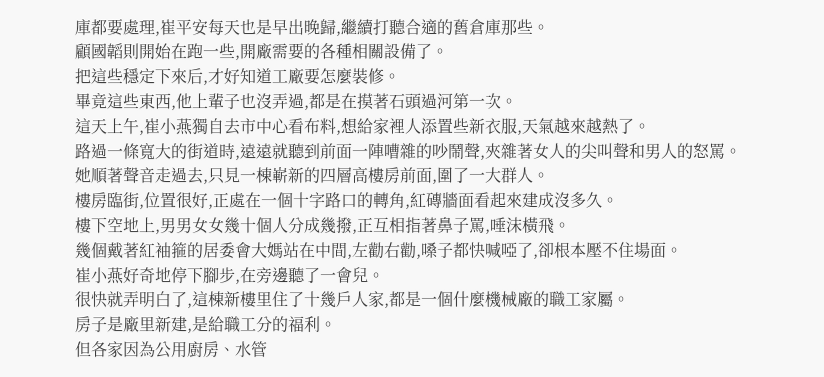庫都要處理,崔平安每天也是早出晚歸,繼續打聽合適的舊倉庫那些。
顧國韜則開始在跑一些,開廠需要的各種相關設備了。
把這些穩定下來后,才好知道工廠要怎麼裝修。
畢竟這些東西,他上輩子也沒弄過,都是在摸著石頭過河第一次。
這天上午,崔小燕獨自去市中心看布料,想給家裡人添置些新衣服,天氣越來越熱了。
路過一條寬大的街道時,遠遠就聽到前面一陣嘈雜的吵鬧聲,夾雜著女人的尖叫聲和男人的怒罵。
她順著聲音走過去,只見一棟嶄新的四層高樓房前面,圍了一大群人。
樓房臨街,位置很好,正處在一個十字路口的轉角,紅磚牆面看起來建成沒多久。
樓下空地上,男男女女幾十個人分成幾撥,正互相指著鼻子罵,唾沫橫飛。
幾個戴著紅袖箍的居委會大媽站在中間,左勸右勸,嗓子都快喊啞了,卻根本壓不住場面。
崔小燕好奇地停下腳步,在旁邊聽了一會兒。
很快就弄明白了,這棟新樓里住了十幾戶人家,都是一個什麼機械廠的職工家屬。
房子是廠里新建,是給職工分的福利。
但各家因為公用廚房、水管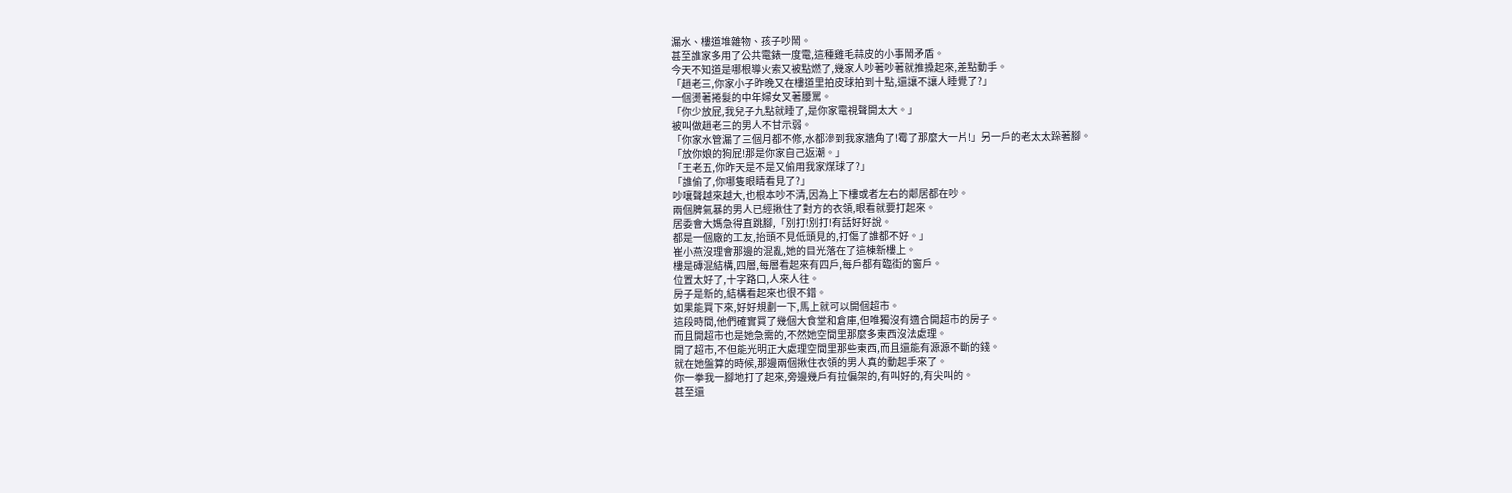漏水、樓道堆雜物、孩子吵鬧。
甚至誰家多用了公共電錶一度電,這種雞毛蒜皮的小事鬧矛盾。
今天不知道是哪根導火索又被點燃了,幾家人吵著吵著就推搡起來,差點動手。
「趙老三,你家小子昨晚又在樓道里拍皮球拍到十點,還讓不讓人睡覺了?」
一個燙著捲髮的中年婦女叉著腰罵。
「你少放屁,我兒子九點就睡了,是你家電視聲開太大。」
被叫做趙老三的男人不甘示弱。
「你家水管漏了三個月都不修,水都滲到我家牆角了!霉了那麼大一片!」另一戶的老太太跺著腳。
「放你娘的狗屁!那是你家自己返潮。」
「王老五,你昨天是不是又偷用我家煤球了?」
「誰偷了,你哪隻眼睛看見了?」
吵嚷聲越來越大,也根本吵不清,因為上下樓或者左右的鄰居都在吵。
兩個脾氣暴的男人已經揪住了對方的衣領,眼看就要打起來。
居委會大媽急得直跳腳,「別打!別打!有話好好說。
都是一個廠的工友,抬頭不見低頭見的,打傷了誰都不好。」
崔小燕沒理會那邊的混亂,她的目光落在了這棟新樓上。
樓是磚混結構,四層,每層看起來有四戶,每戶都有臨街的窗戶。
位置太好了,十字路口,人來人往。
房子是新的,結構看起來也很不錯。
如果能買下來,好好規劃一下,馬上就可以開個超市。
這段時間,他們確實買了幾個大食堂和倉庫,但唯獨沒有適合開超市的房子。
而且開超市也是她急需的,不然她空間里那麼多東西沒法處理。
開了超市,不但能光明正大處理空間里那些東西,而且還能有源源不斷的錢。
就在她盤算的時候,那邊兩個揪住衣領的男人真的動起手來了。
你一拳我一腳地打了起來,旁邊幾戶有拉偏架的,有叫好的,有尖叫的。
甚至還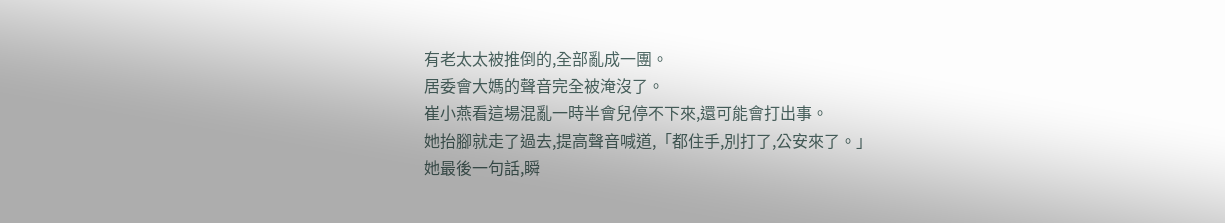有老太太被推倒的,全部亂成一團。
居委會大媽的聲音完全被淹沒了。
崔小燕看這場混亂一時半會兒停不下來,還可能會打出事。
她抬腳就走了過去,提高聲音喊道,「都住手,別打了,公安來了。」
她最後一句話,瞬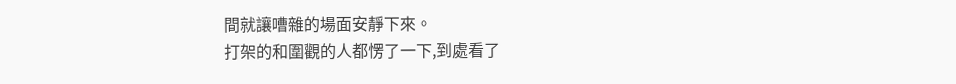間就讓嘈雜的場面安靜下來。
打架的和圍觀的人都愣了一下,到處看了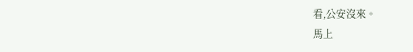看,公安沒來。
馬上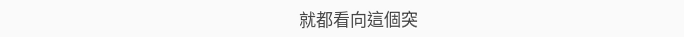就都看向這個突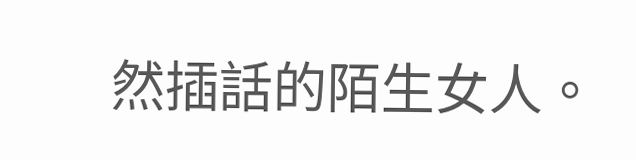然插話的陌生女人。